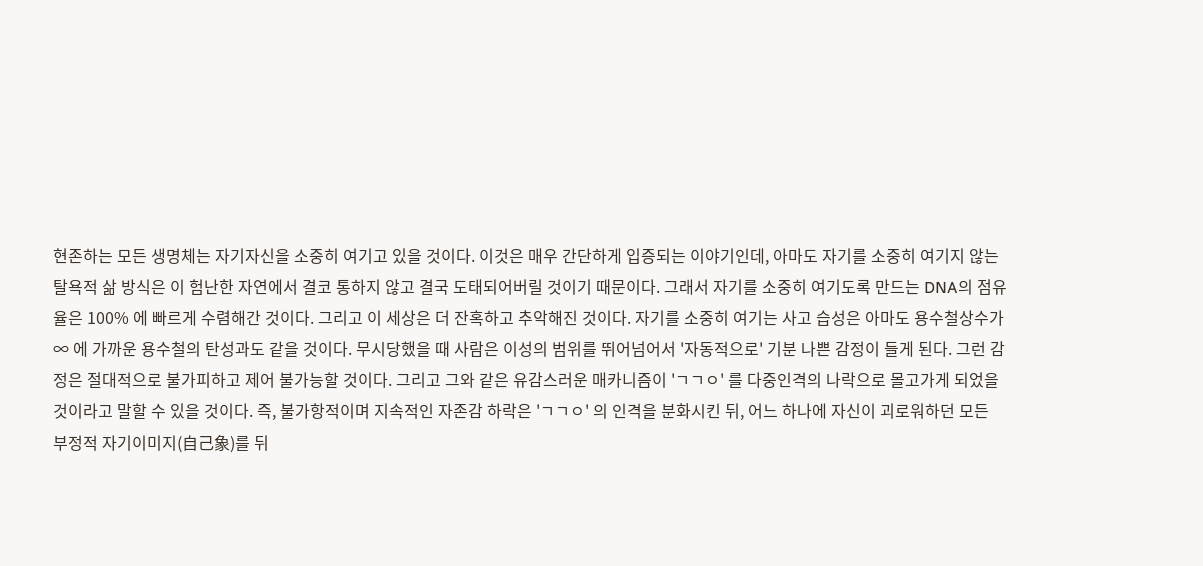현존하는 모든 생명체는 자기자신을 소중히 여기고 있을 것이다. 이것은 매우 간단하게 입증되는 이야기인데, 아마도 자기를 소중히 여기지 않는
탈욕적 삶 방식은 이 험난한 자연에서 결코 통하지 않고 결국 도태되어버릴 것이기 때문이다. 그래서 자기를 소중히 여기도록 만드는 DNA의 점유
율은 100% 에 빠르게 수렴해간 것이다. 그리고 이 세상은 더 잔혹하고 추악해진 것이다. 자기를 소중히 여기는 사고 습성은 아마도 용수철상수가
∞ 에 가까운 용수철의 탄성과도 같을 것이다. 무시당했을 때 사람은 이성의 범위를 뛰어넘어서 '자동적으로' 기분 나쁜 감정이 들게 된다. 그런 감
정은 절대적으로 불가피하고 제어 불가능할 것이다. 그리고 그와 같은 유감스러운 매카니즘이 'ㄱㄱㅇ' 를 다중인격의 나락으로 몰고가게 되었을
것이라고 말할 수 있을 것이다. 즉, 불가항적이며 지속적인 자존감 하락은 'ㄱㄱㅇ' 의 인격을 분화시킨 뒤, 어느 하나에 자신이 괴로워하던 모든
부정적 자기이미지(自己象)를 뒤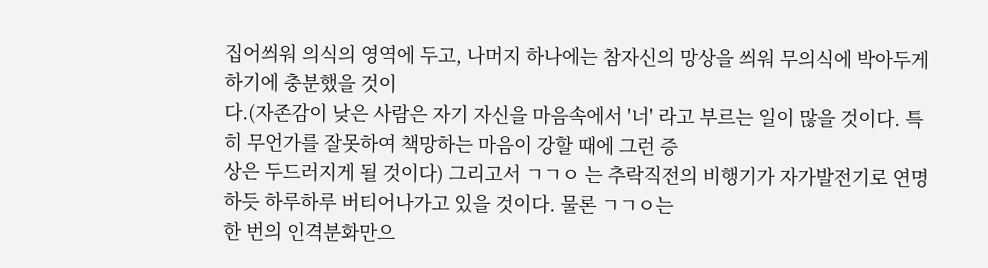집어씌워 의식의 영역에 두고, 나머지 하나에는 참자신의 망상을 씌워 무의식에 박아두게 하기에 충분했을 것이
다.(자존감이 낮은 사람은 자기 자신을 마음속에서 '너' 라고 부르는 일이 많을 것이다. 특히 무언가를 잘못하여 책망하는 마음이 강할 때에 그런 증
상은 두드러지게 될 것이다) 그리고서 ㄱㄱㅇ 는 추락직전의 비행기가 자가발전기로 연명하듯 하루하루 버티어나가고 있을 것이다. 물론 ㄱㄱㅇ는
한 번의 인격분화만으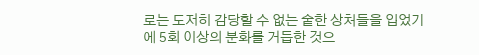로는 도저히 감당할 수 없는 숱한 상처들을 입었기에 5회 이상의 분화를 거듭한 것으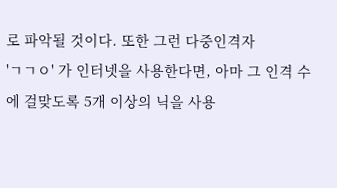로 파악될 것이다. 또한 그런 다중인격자
'ㄱㄱㅇ' 가 인터넷을 사용한다면, 아마 그 인격 수에 걸맞도록 5개 이상의 닉을 사용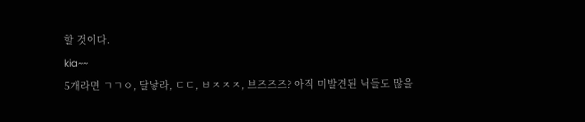할 것이다.
kia~~
5개라면 ㄱㄱㅇ, 달낳라, ㄷㄷ, ㅂㅈㅈㅈ, 브즈즈즈? 아직 미발견된 닉들도 많을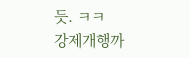듯. ㅋㅋ
강제개행까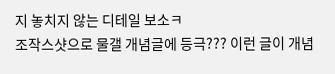지 놓치지 않는 디테일 보소ㅋ
조작스샷으로 물갤 개념글에 등극??? 이런 글이 개념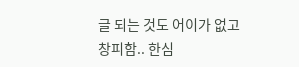글 되는 것도 어이가 없고 창피함.. 한심